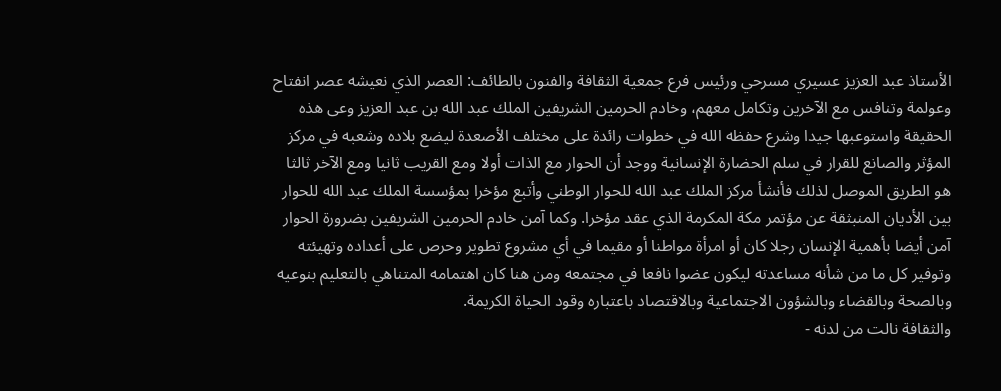الأستاذ عبد العزيز عسيري مسرحي ورئيس فرع جمعية الثقافة والفنون بالطائف: العصر الذي نعيشه عصر انفتاح وعولمة وتنافس مع الآخرين وتكامل معهم، وخادم الحرمين الشريفين الملك عبد الله بن عبد العزيز وعى هذه الحقيقة واستوعبها جيدا وشرع حفظه الله في خطوات رائدة على مختلف الأصعدة ليضع بلاده وشعبه في مركز المؤثر والصانع للقرار في سلم الحضارة الإنسانية ووجد أن الحوار مع الذات أولا ومع القريب ثانيا ومع الآخر ثالثا هو الطريق الموصل لذلك فأنشأ مركز الملك عبد الله للحوار الوطني وأتبع مؤخرا بمؤسسة الملك عبد الله للحوار بين الأديان المنبثقة عن مؤتمر مكة المكرمة الذي عقد مؤخرا. وكما آمن خادم الحرمين الشريفين بضرورة الحوار آمن أيضا بأهمية الإنسان رجلا كان أو امرأة مواطنا أو مقيما في أي مشروع تطوير وحرص على أعداده وتهيئته وتوفير كل ما من شأنه مساعدته ليكون عضوا نافعا في مجتمعه ومن هنا كان اهتمامه المتناهي بالتعليم بنوعيه وبالصحة وبالقضاء وبالشؤون الاجتماعية وبالاقتصاد باعتباره وقود الحياة الكريمة.
والثقافة نالت من لدنه -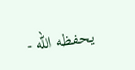يحفظه الله -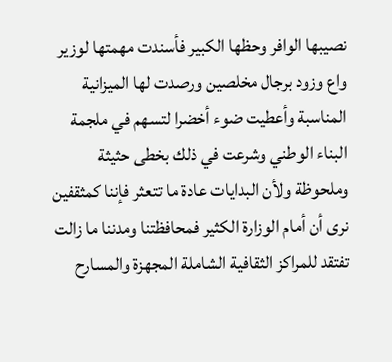نصيبها الوافر وحظها الكبير فأسندت مهمتها لوزير واع وزود برجال مخلصين ورصدت لها الميزانية المناسبة وأعطيت ضوء أخضرا لتسهم في ملجمة البناء الوطني وشرعت في ذلك بخطى حثيثة وملحوظة ولأن البدايات عادة ما تتعثر فإننا كمثقفين نرى أن أمام الوزارة الكثير فمحافظتنا ومدننا ما زالت تفتقد للمراكز الثقافية الشاملة المجهزة والمسارح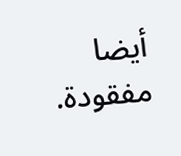أيضا مفقودة.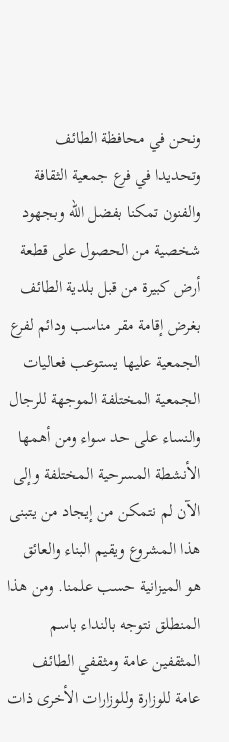ونحن في محافظة الطائف وتحديدا في فرع جمعية الثقافة والفنون تمكنا بفضل الله وبجهود شخصية من الحصول على قطعة أرض كبيرة من قبل بلدية الطائف بغرض إقامة مقر مناسب ودائم لفرع الجمعية عليها يستوعب فعاليات الجمعية المختلفة الموجهة للرجال والنساء على حد سواء ومن أهمها الأنشطة المسرحية المختلفة وإلى الآن لم نتمكن من إيجاد من يتبنى هذا المشروع ويقيم البناء والعائق هو الميزانية حسب علمنا. ومن هذا المنطلق نتوجه بالنداء باسم المثقفين عامة ومثقفي الطائف عامة للوزارة وللوزارات الأخرى ذات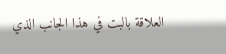العلاقة بالبت في هذا الجانب الذي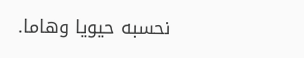نحسبه حيويا وهاما.